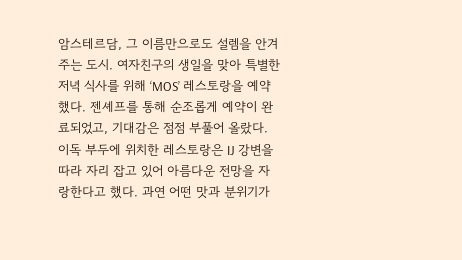암스테르담, 그 이름만으로도 설렘을 안겨주는 도시. 여자친구의 생일을 맞아 특별한 저녁 식사를 위해 ‘MOS’ 레스토랑을 예약했다. 젠셰프를 통해 순조롭게 예약이 완료되었고, 기대감은 점점 부풀어 올랐다. 이독 부두에 위치한 레스토랑은 IJ 강변을 따라 자리 잡고 있어 아름다운 전망을 자랑한다고 했다. 과연 어떤 맛과 분위기가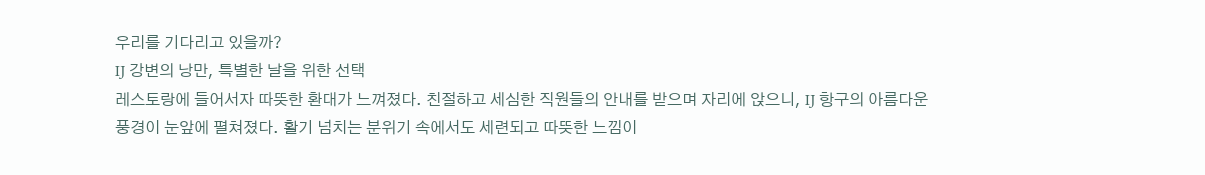우리를 기다리고 있을까?
IJ 강변의 낭만, 특별한 날을 위한 선택
레스토랑에 들어서자 따뜻한 환대가 느껴졌다. 친절하고 세심한 직원들의 안내를 받으며 자리에 앉으니, IJ 항구의 아름다운 풍경이 눈앞에 펼쳐졌다. 활기 넘치는 분위기 속에서도 세련되고 따뜻한 느낌이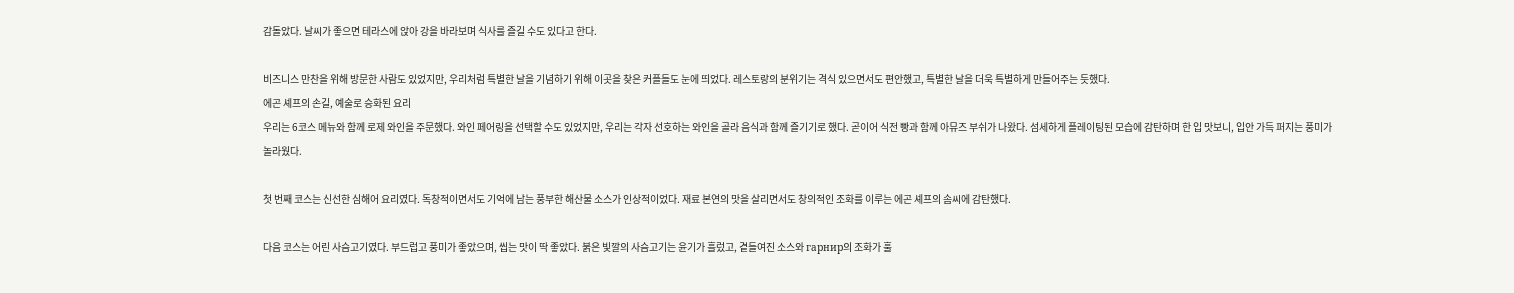감돌았다. 날씨가 좋으면 테라스에 앉아 강을 바라보며 식사를 즐길 수도 있다고 한다.

비즈니스 만찬을 위해 방문한 사람도 있었지만, 우리처럼 특별한 날을 기념하기 위해 이곳을 찾은 커플들도 눈에 띄었다. 레스토랑의 분위기는 격식 있으면서도 편안했고, 특별한 날을 더욱 특별하게 만들어주는 듯했다.
에곤 셰프의 손길, 예술로 승화된 요리
우리는 6코스 메뉴와 함께 로제 와인을 주문했다. 와인 페어링을 선택할 수도 있었지만, 우리는 각자 선호하는 와인을 골라 음식과 함께 즐기기로 했다. 곧이어 식전 빵과 함께 아뮤즈 부쉬가 나왔다. 섬세하게 플레이팅된 모습에 감탄하며 한 입 맛보니, 입안 가득 퍼지는 풍미가 놀라웠다.

첫 번째 코스는 신선한 심해어 요리였다. 독창적이면서도 기억에 남는 풍부한 해산물 소스가 인상적이었다. 재료 본연의 맛을 살리면서도 창의적인 조화를 이루는 에곤 셰프의 솜씨에 감탄했다.

다음 코스는 어린 사슴고기였다. 부드럽고 풍미가 좋았으며, 씹는 맛이 딱 좋았다. 붉은 빛깔의 사슴고기는 윤기가 흘렀고, 곁들여진 소스와 гарнир의 조화가 훌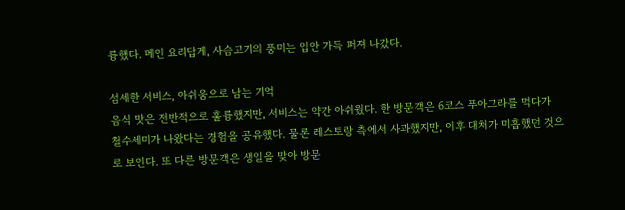륭했다. 메인 요리답게, 사슴고기의 풍미는 입안 가득 퍼져 나갔다.

섬세한 서비스, 아쉬움으로 남는 기억
음식 맛은 전반적으로 훌륭했지만, 서비스는 약간 아쉬웠다. 한 방문객은 6코스 푸아그라를 먹다가 철수세미가 나왔다는 경험을 공유했다. 물론 레스토랑 측에서 사과했지만, 이후 대처가 미흡했던 것으로 보인다. 또 다른 방문객은 생일을 맞아 방문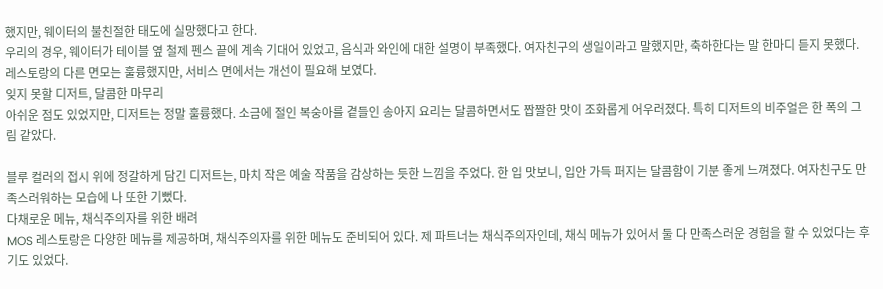했지만, 웨이터의 불친절한 태도에 실망했다고 한다.
우리의 경우, 웨이터가 테이블 옆 철제 펜스 끝에 계속 기대어 있었고, 음식과 와인에 대한 설명이 부족했다. 여자친구의 생일이라고 말했지만, 축하한다는 말 한마디 듣지 못했다. 레스토랑의 다른 면모는 훌륭했지만, 서비스 면에서는 개선이 필요해 보였다.
잊지 못할 디저트, 달콤한 마무리
아쉬운 점도 있었지만, 디저트는 정말 훌륭했다. 소금에 절인 복숭아를 곁들인 송아지 요리는 달콤하면서도 짭짤한 맛이 조화롭게 어우러졌다. 특히 디저트의 비주얼은 한 폭의 그림 같았다.

블루 컬러의 접시 위에 정갈하게 담긴 디저트는, 마치 작은 예술 작품을 감상하는 듯한 느낌을 주었다. 한 입 맛보니, 입안 가득 퍼지는 달콤함이 기분 좋게 느껴졌다. 여자친구도 만족스러워하는 모습에 나 또한 기뻤다.
다채로운 메뉴, 채식주의자를 위한 배려
MOS 레스토랑은 다양한 메뉴를 제공하며, 채식주의자를 위한 메뉴도 준비되어 있다. 제 파트너는 채식주의자인데, 채식 메뉴가 있어서 둘 다 만족스러운 경험을 할 수 있었다는 후기도 있었다.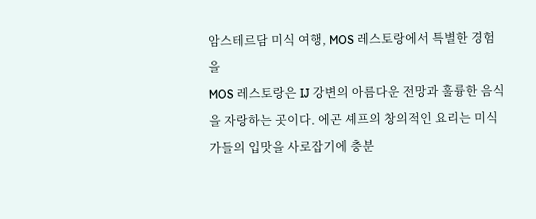암스테르담 미식 여행, MOS 레스토랑에서 특별한 경험을
MOS 레스토랑은 IJ 강변의 아름다운 전망과 훌륭한 음식을 자랑하는 곳이다. 에곤 셰프의 창의적인 요리는 미식가들의 입맛을 사로잡기에 충분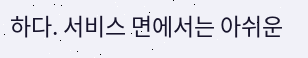하다. 서비스 면에서는 아쉬운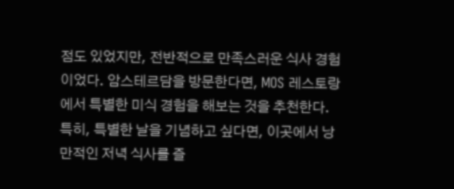점도 있었지만, 전반적으로 만족스러운 식사 경험이었다. 암스테르담을 방문한다면, MOS 레스토랑에서 특별한 미식 경험을 해보는 것을 추천한다. 특히, 특별한 날을 기념하고 싶다면, 이곳에서 낭만적인 저녁 식사를 즐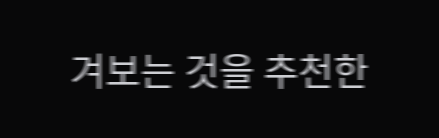겨보는 것을 추천한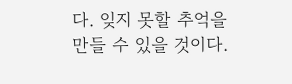다. 잊지 못할 추억을 만들 수 있을 것이다.